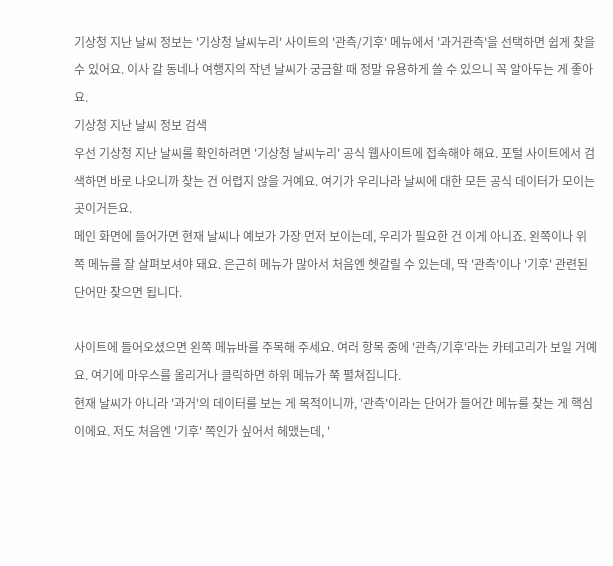기상청 지난 날씨 정보는 '기상청 날씨누리' 사이트의 '관측/기후' 메뉴에서 '과거관측'을 선택하면 쉽게 찾을 수 있어요. 이사 갈 동네나 여행지의 작년 날씨가 궁금할 때 정말 유용하게 쓸 수 있으니 꼭 알아두는 게 좋아요.
기상청 지난 날씨 정보 검색
우선 기상청 지난 날씨를 확인하려면 '기상청 날씨누리' 공식 웹사이트에 접속해야 해요. 포털 사이트에서 검색하면 바로 나오니까 찾는 건 어렵지 않을 거예요. 여기가 우리나라 날씨에 대한 모든 공식 데이터가 모이는 곳이거든요.
메인 화면에 들어가면 현재 날씨나 예보가 가장 먼저 보이는데, 우리가 필요한 건 이게 아니죠. 왼쪽이나 위쪽 메뉴를 잘 살펴보셔야 돼요. 은근히 메뉴가 많아서 처음엔 헷갈릴 수 있는데, 딱 '관측'이나 '기후' 관련된 단어만 찾으면 됩니다.

사이트에 들어오셨으면 왼쪽 메뉴바를 주목해 주세요. 여러 항목 중에 '관측/기후'라는 카테고리가 보일 거예요. 여기에 마우스를 올리거나 클릭하면 하위 메뉴가 쭉 펼쳐집니다.
현재 날씨가 아니라 '과거'의 데이터를 보는 게 목적이니까, '관측'이라는 단어가 들어간 메뉴를 찾는 게 핵심이에요. 저도 처음엔 '기후' 쪽인가 싶어서 헤맸는데, '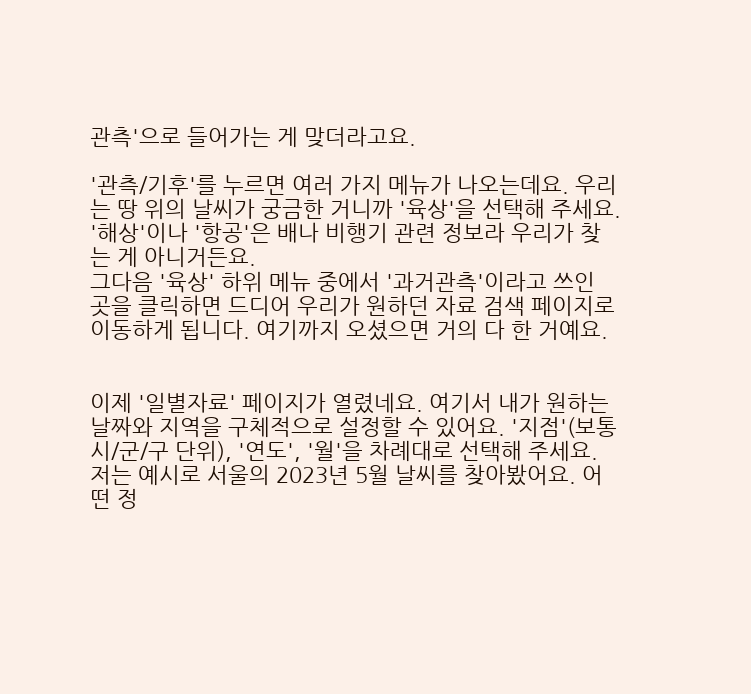관측'으로 들어가는 게 맞더라고요.

'관측/기후'를 누르면 여러 가지 메뉴가 나오는데요. 우리는 땅 위의 날씨가 궁금한 거니까 '육상'을 선택해 주세요. '해상'이나 '항공'은 배나 비행기 관련 정보라 우리가 찾는 게 아니거든요.
그다음 '육상' 하위 메뉴 중에서 '과거관측'이라고 쓰인 곳을 클릭하면 드디어 우리가 원하던 자료 검색 페이지로 이동하게 됩니다. 여기까지 오셨으면 거의 다 한 거예요.


이제 '일별자료' 페이지가 열렸네요. 여기서 내가 원하는 날짜와 지역을 구체적으로 설정할 수 있어요. '지점'(보통 시/군/구 단위), '연도', '월'을 차례대로 선택해 주세요.
저는 예시로 서울의 2023년 5월 날씨를 찾아봤어요. 어떤 정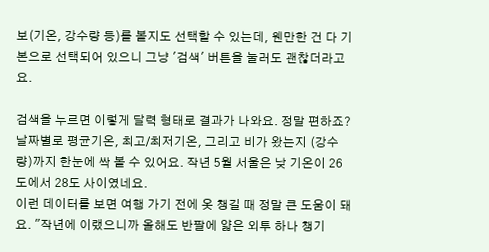보(기온, 강수량 등)를 볼지도 선택할 수 있는데, 웬만한 건 다 기본으로 선택되어 있으니 그냥 '검색' 버튼을 눌러도 괜찮더라고요.

검색을 누르면 이렇게 달력 형태로 결과가 나와요. 정말 편하죠? 날짜별로 평균기온, 최고/최저기온, 그리고 비가 왔는지 (강수량)까지 한눈에 싹 볼 수 있어요. 작년 5월 서울은 낮 기온이 26도에서 28도 사이였네요.
이런 데이터를 보면 여행 가기 전에 옷 챙길 때 정말 큰 도움이 돼요. "작년에 이랬으니까 올해도 반팔에 얇은 외투 하나 챙기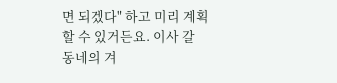면 되겠다" 하고 미리 계획할 수 있거든요. 이사 갈 동네의 겨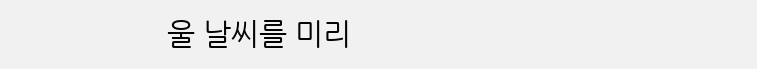울 날씨를 미리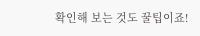확인해 보는 것도 꿀팁이죠!